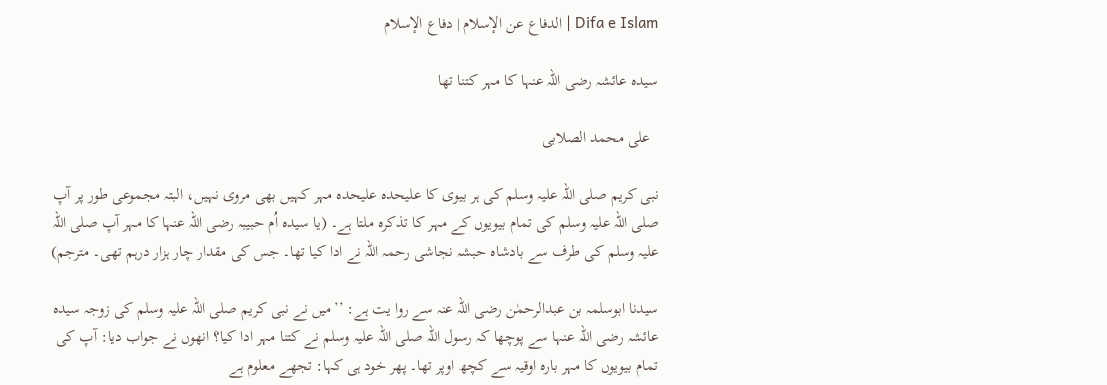Difa e Islam | الدفاع عن الإسلام | دفاع الإسلام

سیدہ عائشہ رضی اللہ عنہا کا مہر کتنا تھا

  علی محمد الصلابی

نبی کریم صلی اللہ علیہ وسلم کی ہر بیوی کا علیحدہ علیحدہ مہر کہیں بھی مروی نہیں، البتہ مجموعی طور پر آپ صلی اللہ علیہ وسلم کی تمام بیویوں کے مہر کا تذکرہ ملتا ہے۔ (یا سیدہ اُم حبیبہ رضی اللہ عنہا کا مہر آپ صلی اللہ علیہ وسلم کی طرف سے بادشاہ حبشہ نجاشی رحمہ اللہ نے ادا کیا تھا۔ جس کی مقدار چار ہزار درہم تھی۔ مترجم)

سیدنا ابوسلمہ بن عبدالرحمٰن رضی اللہ عنہ سے روا یت ہے: ’’میں نے نبی کریم صلی اللہ علیہ وسلم کی زوجہ سیدہ عائشہ رضی اللہ عنہا سے پوچھا کہ رسول اللہ صلی اللہ علیہ وسلم نے کتنا مہر ادا کیا؟ انھوں نے جواب دیا: آپ کی تمام بیویوں کا مہر بارہ اوقیہ سے کچھ اوپر تھا۔ پھر خود ہی کہا: تجھے معلوم ہے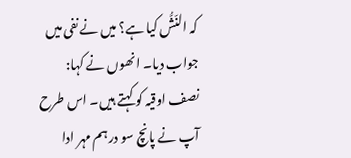کہ النّشُّ کیا ہے؟ میں نے نفی میں جواب دیا۔ انھوں نے کہا: نصف اوقیہ کو کہتے ہیں۔ اس طرح آپ نے پانچ سو درہم مہر ادا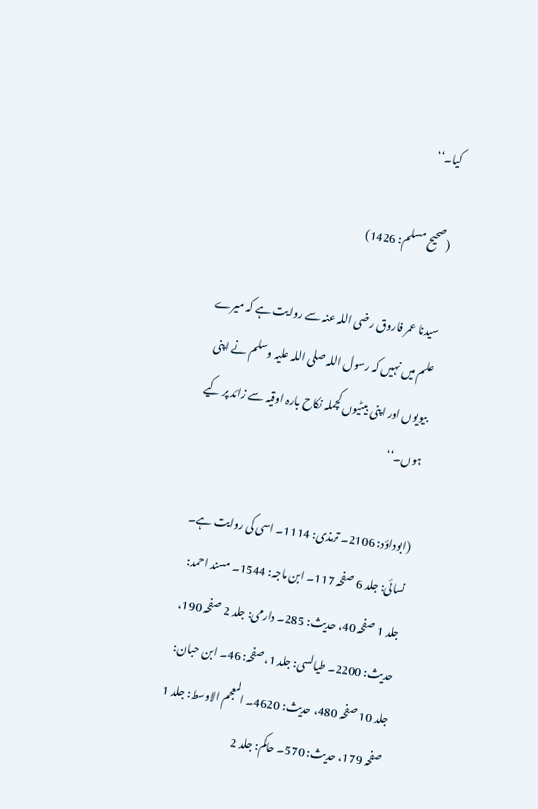کیا۔‘‘

(صحیح مسلم: 1426)

سیدنا عمر فاروق رضی اللہ عنہ سے روایت ہے کہ میرے علم میں نہیں کہ رسول اللہ صلی اللہ علیہ وسلم نے اپنی بیویوں اور اپنی بیٹیوں کچملہ نکاح بارہ اوقیہ سے زائد پر کیے ہوں۔‘‘

(ابوداؤد: 2106۔ ترمذی: 1114۔ اسی کی روایت ہے۔ نسائی: جلد 6 صفحہ 117۔ ابن ماجہ: 1544۔ مسند احمد: جلد 1 صفحہ 40، حدیث: 285۔ دارمی: جلد 2 صفحہ 190، حدیث: 2200۔ طیالسی: جلد 1، صفحہ: 46۔ ابن حبان: جلد 10 صفحہ 480، حدیث: 4620۔ المعجم الاوسط: جلد 1 صفحہ 179، حدیث: 570۔ حاکم: جلد 2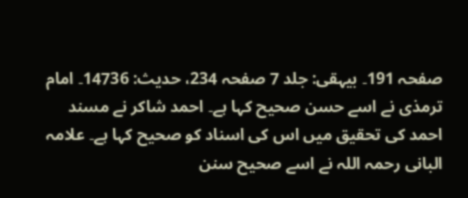صفحہ 191۔ بیہقی: جلد 7 صفحہ 234، حدیث: 14736۔ امام ترمذی نے اسے حسن صحیح کہا ہے۔ احمد شاکر نے مسند احمد کی تحقیق میں اس کی اسناد کو صحیح کہا ہے۔ علامہ البانی رحمہ اللہ نے اسے صحیح سنن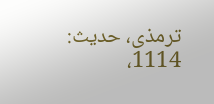ترمذی، حدیث: 1114،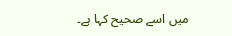میں اسے صحیح کہا ہے۔